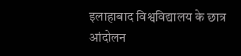इलाहाबाद विश्वविद्यालय के छात्र आंदोलन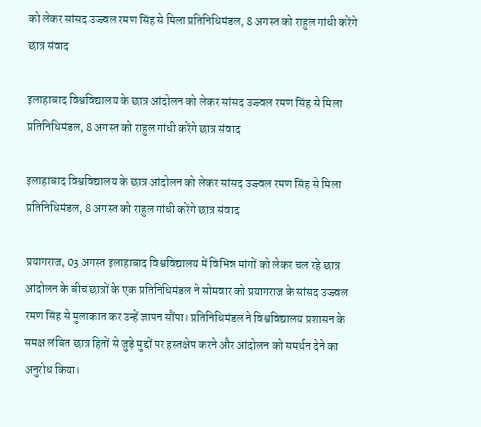को लेकर सांसद उज्ज्वल रमण सिंह से मिला प्रतिनिधिमंडल, 8 अगस्त को राहुल गांधी करेंगे छात्र संवाद

इलाहाबाद विश्वविद्यालय के छात्र आंदोलन को लेकर सांसद उज्ज्वल रमण सिंह से मिला प्रतिनिधिमंडल, 8 अगस्त को राहुल गांधी करेंगे छात्र संवाद

इलाहाबाद विश्वविद्यालय के छात्र आंदोलन को लेकर सांसद उज्ज्वल रमण सिंह से मिला प्रतिनिधिमंडल, 8 अगस्त को राहुल गांधी करेंगे छात्र संवाद

प्रयागराज, 03 अगस्त इलाहाबाद विश्वविद्यालय में विभिन्न मांगों को लेकर चल रहे छात्र आंदोलन के बीच छात्रों के एक प्रतिनिधिमंडल ने सोमवार को प्रयागराज के सांसद उज्ज्वल रमण सिंह से मुलाकात कर उन्हें ज्ञापन सौंपा। प्रतिनिधिमंडल ने विश्वविद्यालय प्रशासन के समक्ष लंबित छात्र हितों से जुड़े मुद्दों पर हस्तक्षेप करने और आंदोलन को समर्थन देने का अनुरोध किया।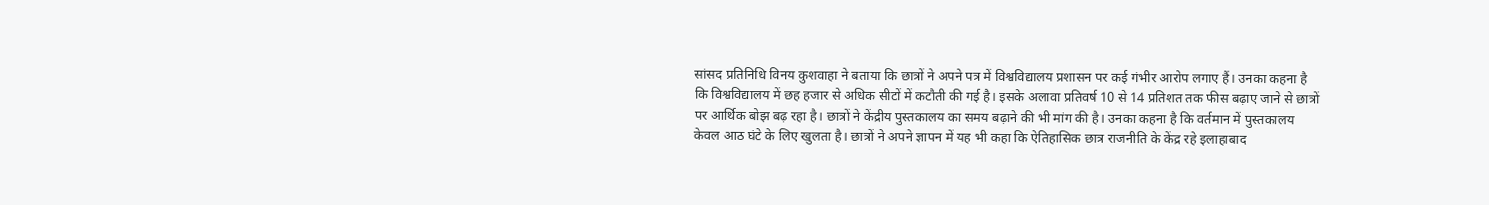सांसद प्रतिनिधि विनय कुशवाहा ने बताया कि छात्रों ने अपने पत्र में विश्वविद्यालय प्रशासन पर कई गंभीर आरोप लगाए हैं। उनका कहना है कि विश्वविद्यालय में छह हजार से अधिक सीटों में कटौती की गई है। इसके अलावा प्रतिवर्ष 10 से 14 प्रतिशत तक फीस बढ़ाए जाने से छात्रों पर आर्थिक बोझ बढ़ रहा है। छात्रों ने केंद्रीय पुस्तकालय का समय बढ़ाने की भी मांग की है। उनका कहना है कि वर्तमान में पुस्तकालय केवल आठ घंटे के लिए खुलता है। छात्रों ने अपने ज्ञापन में यह भी कहा कि ऐतिहासिक छात्र राजनीति के केंद्र रहे इलाहाबाद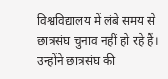विश्वविद्यालय में लंबे समय से छात्रसंघ चुनाव नहीं हो रहे हैं। उन्होंने छात्रसंघ की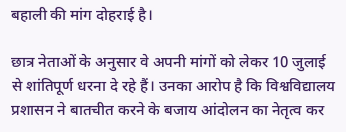बहाली की मांग दोहराई है।

छात्र नेताओं के अनुसार वे अपनी मांगों को लेकर 10 जुलाई से शांतिपूर्ण धरना दे रहे हैं। उनका आरोप है कि विश्वविद्यालय प्रशासन ने बातचीत करने के बजाय आंदोलन का नेतृत्व कर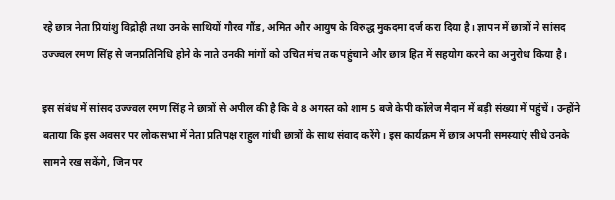रहे छात्र नेता प्रियांशु विद्रोही तथा उनके साथियों गौरव गौंड, अमित और आयुष के विरुद्ध मुकदमा दर्ज करा दिया है। ज्ञापन में छात्रों ने सांसद उज्ज्वल रमण सिंह से जनप्रतिनिधि होने के नाते उनकी मांगों को उचित मंच तक पहुंचाने और छात्र हित में सहयोग करने का अनुरोध किया है।

इस संबंध में सांसद उज्ज्वल रमण सिंह ने छात्रों से अपील की है कि वे 8 अगस्त को शाम 5 बजे केपी कॉलेज मैदान में बड़ी संख्या में पहुंचें। उन्होंने बताया कि इस अवसर पर लोकसभा में नेता प्रतिपक्ष राहुल गांधी छात्रों के साथ संवाद करेंगे। इस कार्यक्रम में छात्र अपनी समस्याएं सीधे उनके सामने रख सकेंगे, जिन पर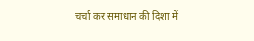चर्चा कर समाधान की दिशा में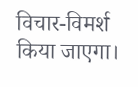विचार-विमर्श किया जाएगा।